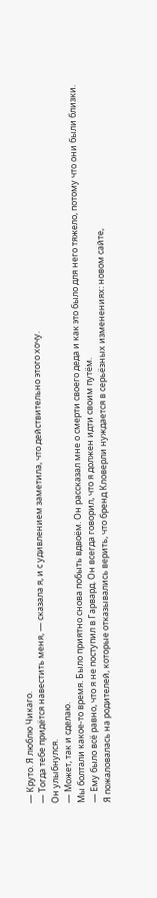— Круто. Я люблю Чикаго.
— Тогда тебе придётся навестить меня, — сказала я, и с удивлением заметила, что действительно этого хочу.
Он улыбнулся.
— Может, так и сделаю.
Мы болтали какое-то время. Было приятно снова побыть вдвоём. Он рассказал мне о смерти своего деда и как это было для него тяжело, потому что они были близки.
— Ему было всё равно, что я не поступил в Гарвард. Он всегда говорил, что я должен идти своим путём.
Я пожаловалась на родителей, которые отказывались верить, что бренд Кловерли нуждается в серьёзных изменениях: новом сайте,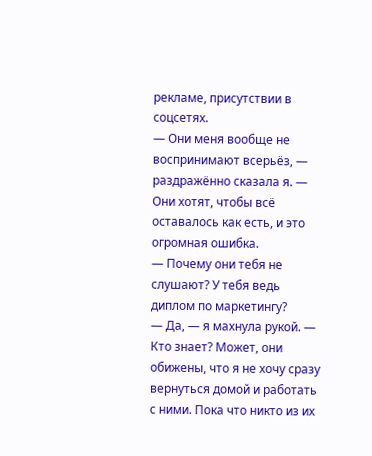рекламе, присутствии в соцсетях.
— Они меня вообще не воспринимают всерьёз, — раздражённо сказала я. — Они хотят, чтобы всё оставалось как есть, и это огромная ошибка.
— Почему они тебя не слушают? У тебя ведь диплом по маркетингу?
— Да, — я махнула рукой. — Кто знает? Может, они обижены, что я не хочу сразу вернуться домой и работать с ними. Пока что никто из их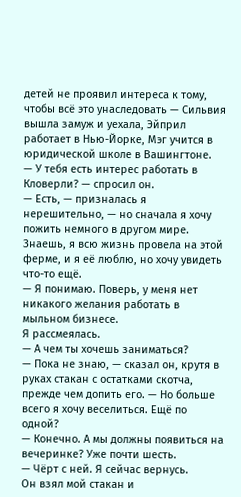детей не проявил интереса к тому, чтобы всё это унаследовать — Сильвия вышла замуж и уехала, Эйприл работает в Нью-Йорке, Мэг учится в юридической школе в Вашингтоне.
— У тебя есть интерес работать в Кловерли? — спросил он.
— Есть, — призналась я нерешительно, — но сначала я хочу пожить немного в другом мире. Знаешь, я всю жизнь провела на этой ферме, и я её люблю, но хочу увидеть что-то ещё.
— Я понимаю. Поверь, у меня нет никакого желания работать в мыльном бизнесе.
Я рассмеялась.
— А чем ты хочешь заниматься?
— Пока не знаю, — сказал он, крутя в руках стакан с остатками скотча, прежде чем допить его. — Но больше всего я хочу веселиться. Ещё по одной?
— Конечно. А мы должны появиться на вечеринке? Уже почти шесть.
— Чёрт с ней. Я сейчас вернусь.
Он взял мой стакан и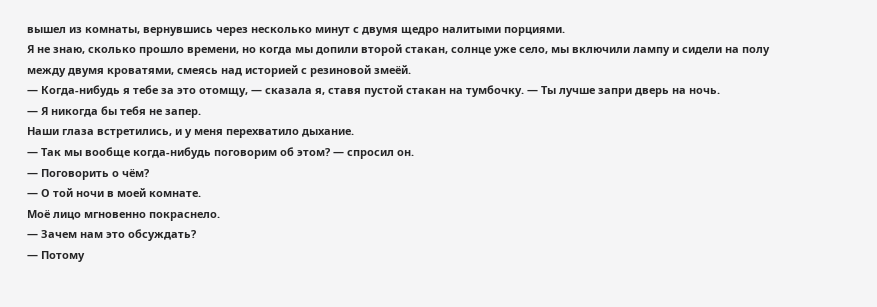вышел из комнаты, вернувшись через несколько минут с двумя щедро налитыми порциями.
Я не знаю, сколько прошло времени, но когда мы допили второй стакан, солнце уже село, мы включили лампу и сидели на полу между двумя кроватями, смеясь над историей с резиновой змеёй.
— Когда-нибудь я тебе за это отомщу, — сказала я, ставя пустой стакан на тумбочку. — Ты лучше запри дверь на ночь.
— Я никогда бы тебя не запер.
Наши глаза встретились, и у меня перехватило дыхание.
— Так мы вообще когда-нибудь поговорим об этом? — спросил он.
— Поговорить о чём?
— О той ночи в моей комнате.
Моё лицо мгновенно покраснело.
— Зачем нам это обсуждать?
— Потому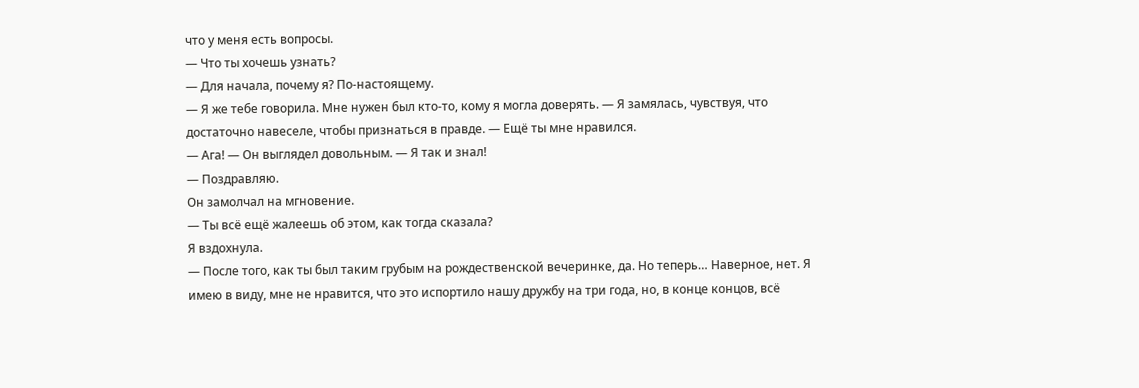что у меня есть вопросы.
— Что ты хочешь узнать?
— Для начала, почему я? По-настоящему.
— Я же тебе говорила. Мне нужен был кто-то, кому я могла доверять. — Я замялась, чувствуя, что достаточно навеселе, чтобы признаться в правде. — Ещё ты мне нравился.
— Ага! — Он выглядел довольным. — Я так и знал!
— Поздравляю.
Он замолчал на мгновение.
— Ты всё ещё жалеешь об этом, как тогда сказала?
Я вздохнула.
— После того, как ты был таким грубым на рождественской вечеринке, да. Но теперь… Наверное, нет. Я имею в виду, мне не нравится, что это испортило нашу дружбу на три года, но, в конце концов, всё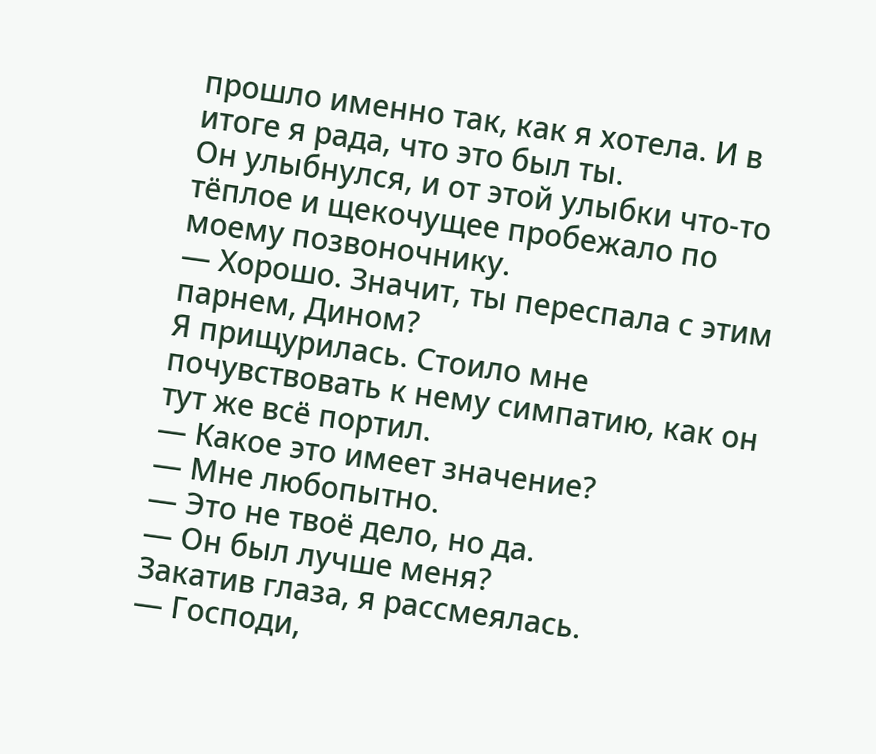прошло именно так, как я хотела. И в итоге я рада, что это был ты.
Он улыбнулся, и от этой улыбки что-то тёплое и щекочущее пробежало по моему позвоночнику.
— Хорошо. Значит, ты переспала с этим парнем, Дином?
Я прищурилась. Стоило мне почувствовать к нему симпатию, как он тут же всё портил.
— Какое это имеет значение?
— Мне любопытно.
— Это не твоё дело, но да.
— Он был лучше меня?
Закатив глаза, я рассмеялась.
— Господи,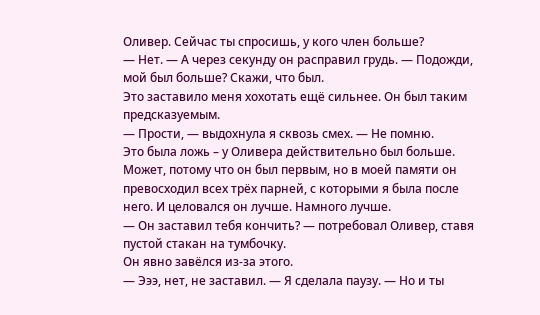Оливер. Сейчас ты спросишь, у кого член больше?
— Нет. — А через секунду он расправил грудь. — Подожди, мой был больше? Скажи, что был.
Это заставило меня хохотать ещё сильнее. Он был таким предсказуемым.
— Прости, — выдохнула я сквозь смех. — Не помню.
Это была ложь – у Оливера действительно был больше. Может, потому что он был первым, но в моей памяти он превосходил всех трёх парней, с которыми я была после него. И целовался он лучше. Намного лучше.
— Он заставил тебя кончить? — потребовал Оливер, ставя пустой стакан на тумбочку.
Он явно завёлся из-за этого.
— Эээ, нет, не заставил. — Я сделала паузу. — Но и ты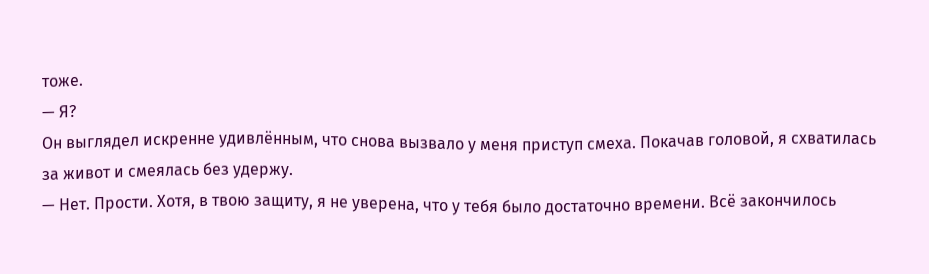тоже.
— Я?
Он выглядел искренне удивлённым, что снова вызвало у меня приступ смеха. Покачав головой, я схватилась за живот и смеялась без удержу.
— Нет. Прости. Хотя, в твою защиту, я не уверена, что у тебя было достаточно времени. Всё закончилось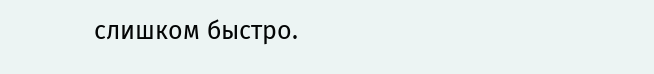слишком быстро.